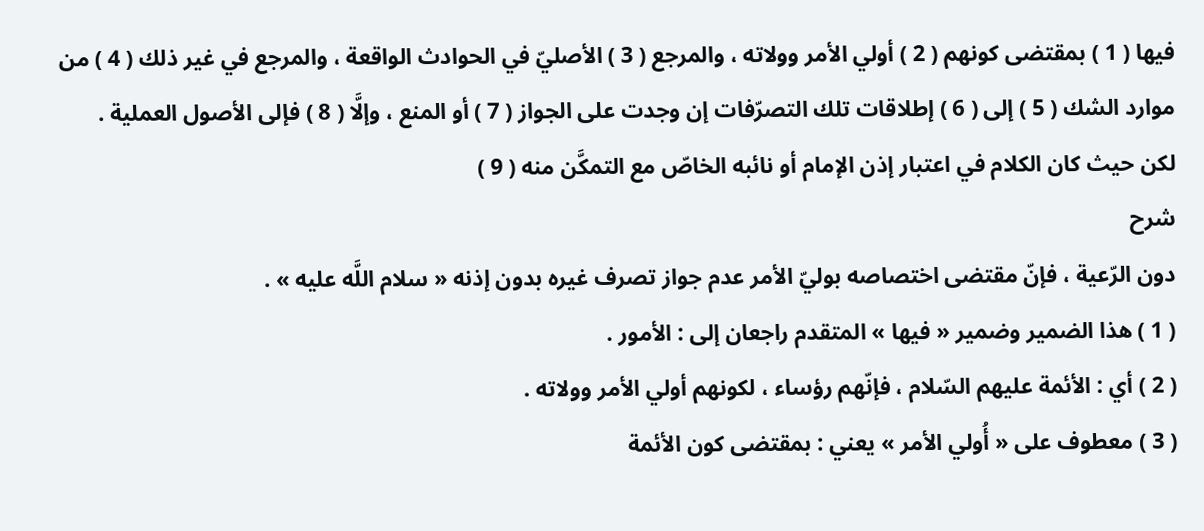فيها ( 1 ) بمقتضى كونهم ( 2 ) أولي الأمر وولاته ، والمرجع ( 3 ) الأصليّ في الحوادث الواقعة ، والمرجع في غير ذلك ( 4 ) من موارد الشك ( 5 ) إلى ( 6 ) إطلاقات تلك التصرّفات إن وجدت على الجواز ( 7 ) أو المنع ، وإلَّا ( 8 ) فإلى الأصول العملية .
لكن حيث كان الكلام في اعتبار إذن الإمام أو نائبه الخاصّ مع التمكَّن منه ( 9 )
شرح
دون الرّعية ، فإنّ مقتضى اختصاصه بوليّ الأمر عدم جواز تصرف غيره بدون إذنه « سلام اللَّه عليه » .
( 1 ) هذا الضمير وضمير « فيها » المتقدم راجعان إلى : الأمور .
( 2 ) أي : الأئمة عليهم السّلام ، فإنّهم رؤساء ، لكونهم أولي الأمر وولاته .
( 3 ) معطوف على « أُولي الأمر » يعني : بمقتضى كون الأئمة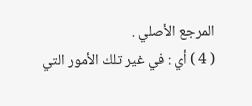المرجع الأصلي .
( 4 ) أي : في غير تلك الأمور التي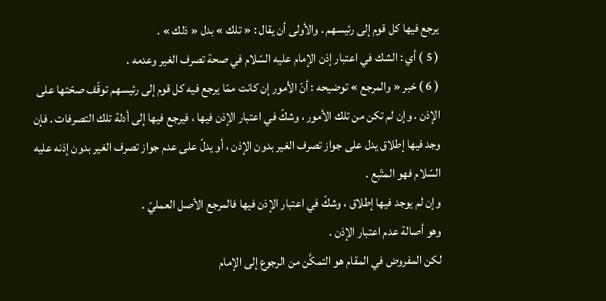يرجع فيها كل قوم إلى رئيسهم . والأولى أن يقال : « تلك » بدل « ذلك » .
( 5 ) أي : الشك في اعتبار إذن الإمام عليه السّلام في صحة تصرف الغير وعدمه .
( 6 ) خبر « والمرجع » توضيحه : أنّ الأمور إن كانت ممّا يرجع فيه كل قوم إلى رئيسهم توقّف صحّتها على الإذن . وإن لم تكن من تلك الأمور ، وشكّ في اعتبار الإذن فيها ، فيرجع فيها إلى أدلة تلك التصرفات . فإن وجد فيها إطلاق يدل على جواز تصرف الغير بدون الإذن ، أو يدلّ على عدم جواز تصرف الغير بدون إذنه عليه السّلام فهو المتّبع .
وإن لم يوجد فيها إطلاق ، وشكّ في اعتبار الإذن فيها فالمرجع الأصل العمليّ .
وهو أصالة عدم اعتبار الإذن .
لكن المفروض في المقام هو التمكَّن من الرجوع إلى الإمام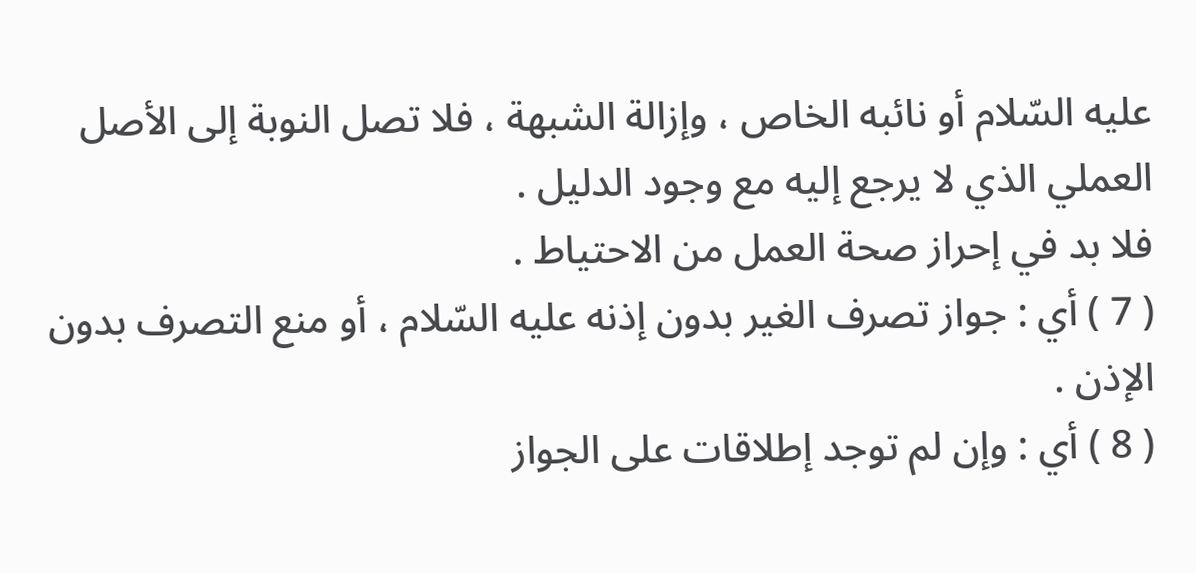عليه السّلام أو نائبه الخاص ، وإزالة الشبهة ، فلا تصل النوبة إلى الأصل العملي الذي لا يرجع إليه مع وجود الدليل .
فلا بد في إحراز صحة العمل من الاحتياط .
( 7 ) أي : جواز تصرف الغير بدون إذنه عليه السّلام ، أو منع التصرف بدون الإذن .
( 8 ) أي : وإن لم توجد إطلاقات على الجواز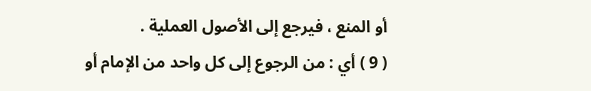أو المنع ، فيرجع إلى الأصول العملية .
( 9 ) أي : من الرجوع إلى كل واحد من الإمام أو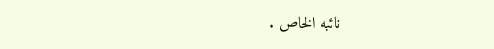نائبه الخاص .